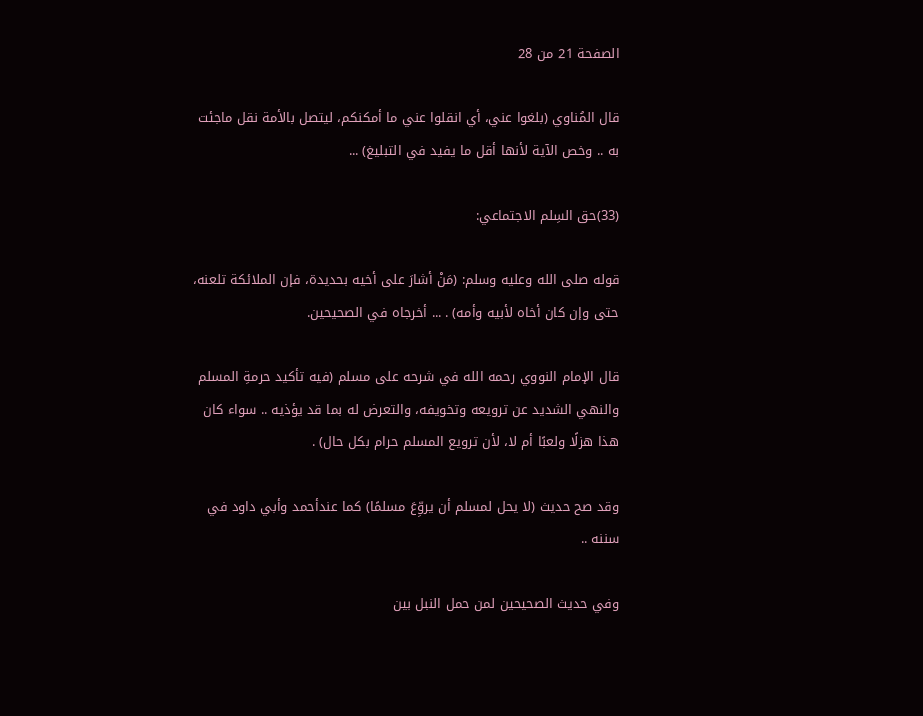الصفحة 21 من 28

قال المُناوي (بلغوا عني، أي انقلوا عني ما أمكنكم، ليتصل بالأمة نقل ماجئت به .. وخص الآية لأنها أقل ما يفيد في التبليغ) ...

(33)حق السِلم الاجتماعي:

قوله صلى الله وعليه وسلم: (مَنْ أشارَ على أخيه بحديدة، فإن الملائكة تلعنه، حتى وإن كان أخاه لأبيه وأمه) . ... أخرجاه في الصحيحين.

قال الإمام النووي رحمه الله في شرحه على مسلم (فيه تأكيد حرمةِ المسلم والنهي الشديد عن ترويعه وتخويفه، والتعرض له بما قد يؤذيه .. سواء كان هذا هزلًا ولعبًا أم لا، لأن ترويع المسلم حرام بكل حال) .

وقد صح حديث (لا يحل لمسلم أن يروِّعَ مسلمًا) كما عندأحمد وأبي داود في سننه ..

وفي حديث الصحيحين لمن حمل النبل بين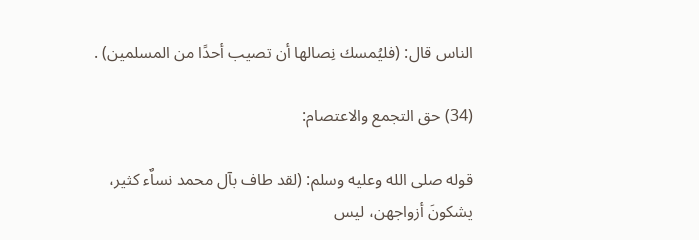الناس قال: (فليُمسك نِصالها أن تصيب أحدًا من المسلمين) .

(34) حق التجمع والاعتصام:

قوله صلى الله وعليه وسلم: (لقد طاف بآل محمد نساٌء كثير، يشكونَ أزواجهن، ليس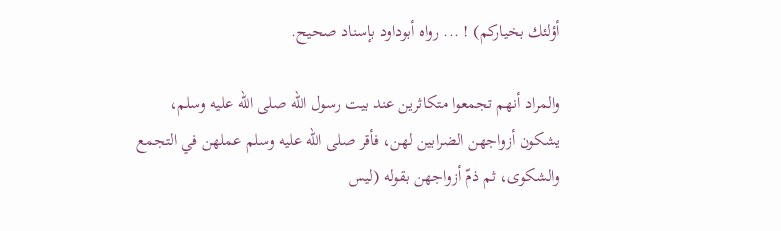أؤلئك بخياركم) ! ... رواه أبوداود بإسناد صحيح.

والمراد أنهم تجمعوا متكاثرين عند بيت رسول الله صلى الله عليه وسلم، يشكون أزواجهن الضرابين لهن، فأقر صلى الله عليه وسلم عملهن في التجمع والشكوى، ثم ذمّ أزواجهن بقوله (ليس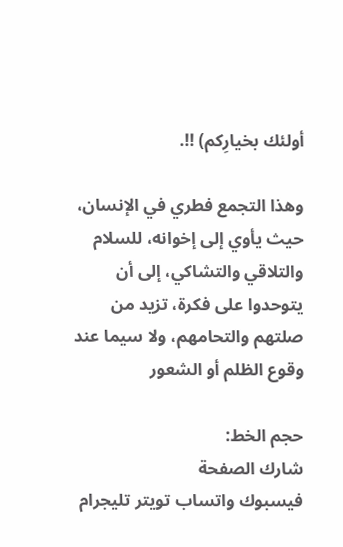أولئك بخيارِكم) !!.

وهذا التجمع فطري في الإنسان، حيث يأوي إلى إخوانه، للسلام والتلاقي والتشاكي، إلى أن يتوحدوا على فكرة، تزيد من صلتهم والتحامهم، ولا سيما عند وقوع الظلم أو الشعور

حجم الخط:
شارك الصفحة
فيسبوك واتساب تويتر تليجرام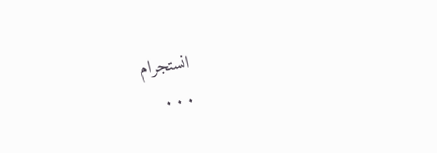انستجرام
. . .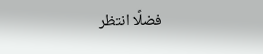فضلًا انتظر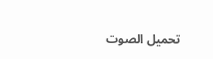تحميل الصوت